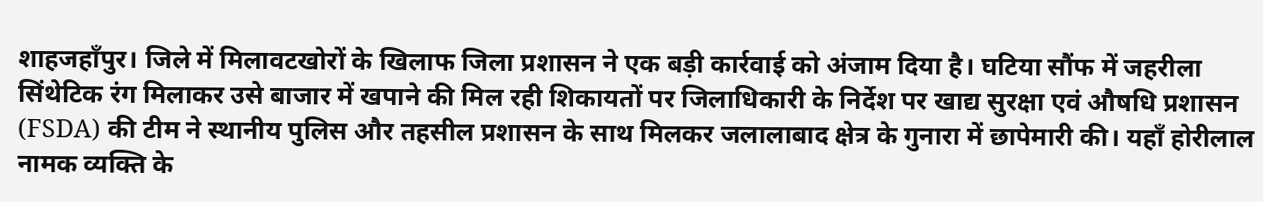शाहजहाँपुर। जिले में मिलावटखोरों के खिलाफ जिला प्रशासन ने एक बड़ी कार्रवाई को अंजाम दिया है। घटिया सौंफ में जहरीला सिंथेटिक रंग मिलाकर उसे बाजार में खपाने की मिल रही शिकायतों पर जिलाधिकारी के निर्देश पर खाद्य सुरक्षा एवं औषधि प्रशासन (FSDA) की टीम ने स्थानीय पुलिस और तहसील प्रशासन के साथ मिलकर जलालाबाद क्षेत्र के गुनारा में छापेमारी की। यहाँ होरीलाल नामक व्यक्ति के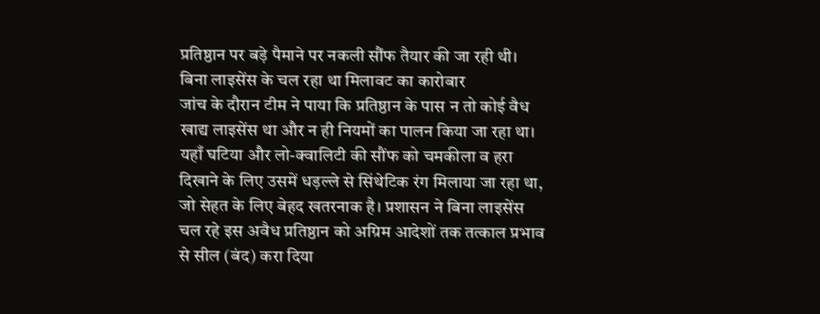प्रतिष्ठान पर बड़े पैमाने पर नकली सौंफ तैयार की जा रही थी।
बिना लाइसेंस के चल रहा था मिलावट का कारोबार
जांच के दौरान टीम ने पाया कि प्रतिष्ठान के पास न तो कोई वैध खाद्य लाइसेंस था और न ही नियमों का पालन किया जा रहा था। यहाँ घटिया और लो-क्वालिटी की सौंफ को चमकीला व हरा दिखाने के लिए उसमें धड़ल्ले से सिंथेटिक रंग मिलाया जा रहा था, जो सेहत के लिए बेहद खतरनाक है। प्रशासन ने बिना लाइसेंस चल रहे इस अवैध प्रतिष्ठान को अग्रिम आदेशों तक तत्काल प्रभाव से सील (बंद) करा दिया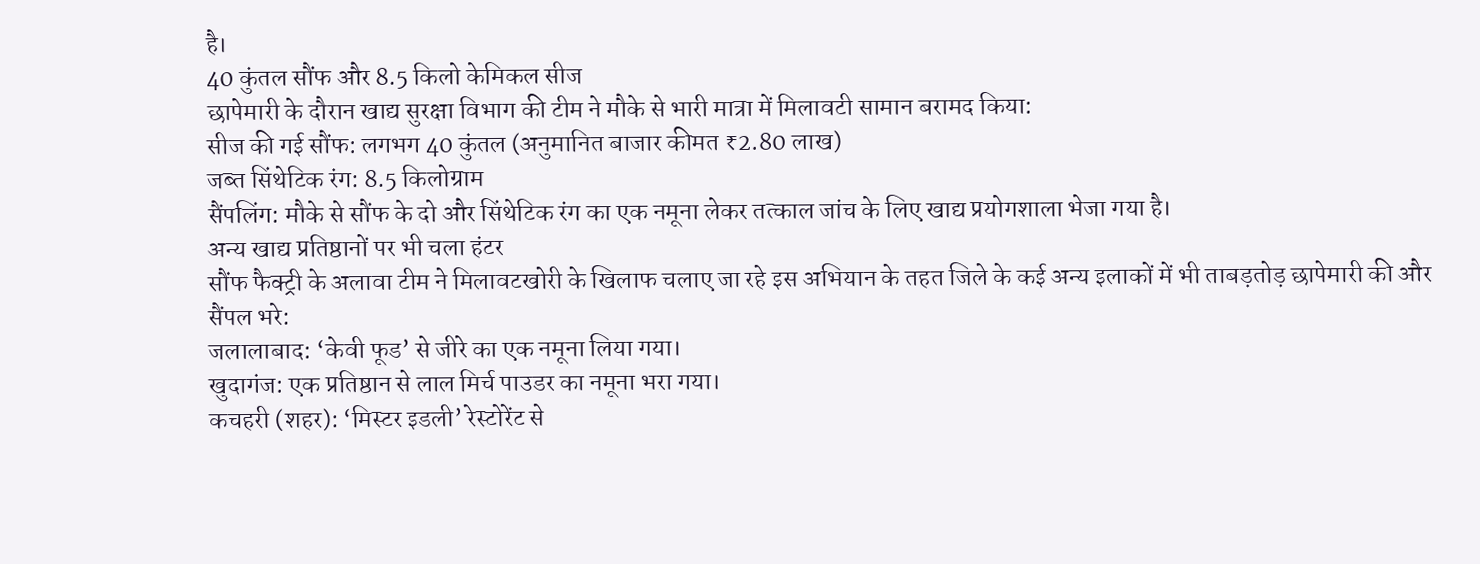है।
40 कुंतल सौंफ और 8.5 किलो केमिकल सीज
छापेमारी के दौरान खाद्य सुरक्षा विभाग की टीम ने मौके से भारी मात्रा में मिलावटी सामान बरामद किया:
सीज की गई सौंफ: लगभग 40 कुंतल (अनुमानित बाजार कीमत ₹2.80 लाख)
जब्त सिंथेटिक रंग: 8.5 किलोग्राम
सैंपलिंग: मौके से सौंफ के दो और सिंथेटिक रंग का एक नमूना लेकर तत्काल जांच के लिए खाद्य प्रयोगशाला भेजा गया है।
अन्य खाद्य प्रतिष्ठानों पर भी चला हंटर
सौंफ फैक्ट्री के अलावा टीम ने मिलावटखोरी के खिलाफ चलाए जा रहे इस अभियान के तहत जिले के कई अन्य इलाकों में भी ताबड़तोड़ छापेमारी की और सैंपल भरे:
जलालाबाद: ‘केवी फूड’ से जीरे का एक नमूना लिया गया।
खुदागंज: एक प्रतिष्ठान से लाल मिर्च पाउडर का नमूना भरा गया।
कचहरी (शहर): ‘मिस्टर इडली’ रेस्टोरेंट से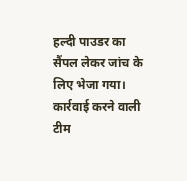हल्दी पाउडर का सैंपल लेकर जांच के लिए भेजा गया।
कार्रवाई करने वाली टीम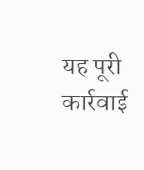यह पूरी कार्रवाई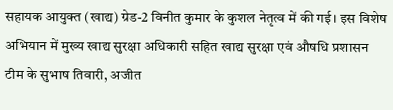सहायक आयुक्त (खाद्य) ग्रेड-2 विनीत कुमार के कुशल नेतृत्व में की गई। इस विशेष अभियान में मुख्य खाद्य सुरक्षा अधिकारी सहित खाद्य सुरक्षा एवं औषधि प्रशासन टीम के सुभाष तिवारी, अजीत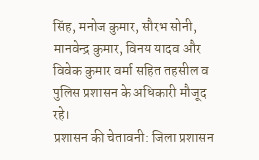सिंह, मनोज कुमार, सौरभ सोनी, मानवेन्द्र कुमार, विनय यादव और विवेक कुमार वर्मा सहित तहसील व पुलिस प्रशासन के अधिकारी मौजूद रहे।
प्रशासन की चेतावनी: जिला प्रशासन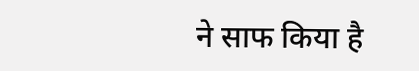ने साफ किया है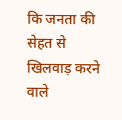कि जनता की सेहत से खिलवाड़ करने वाले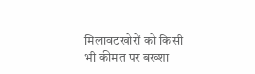मिलावटखोरों को किसी भी कीमत पर बख्शा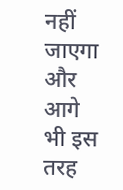नहीं जाएगा और आगे भी इस तरह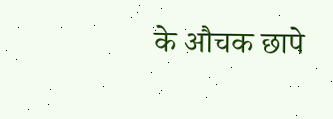के औचक छापे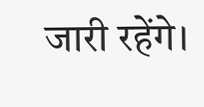जारी रहेंगे।